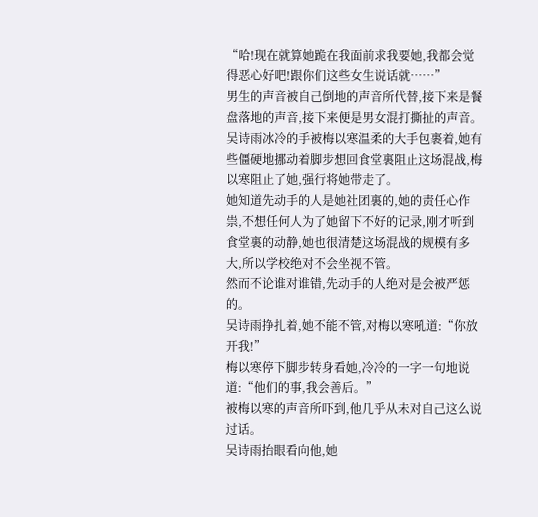“哈!现在就算她跪在我面前求我要她,我都会觉得恶心好吧!跟你们这些女生说话就……”
男生的声音被自己倒地的声音所代替,接下来是餐盘落地的声音,接下来便是男女混打撕扯的声音。
吴诗雨冰冷的手被梅以寒温柔的大手包裹着,她有些僵硬地挪动着脚步想回食堂裏阻止这场混战,梅以寒阻止了她,强行将她带走了。
她知道先动手的人是她社团裏的,她的责任心作祟,不想任何人为了她留下不好的记录,刚才听到食堂裏的动静,她也很清楚这场混战的规模有多大,所以学校绝对不会坐视不管。
然而不论谁对谁错,先动手的人绝对是会被严惩的。
吴诗雨挣扎着,她不能不管,对梅以寒吼道:“你放开我!”
梅以寒停下脚步转身看她,冷冷的一字一句地说道:“他们的事,我会善后。”
被梅以寒的声音所吓到,他几乎从未对自己这么说过话。
吴诗雨抬眼看向他,她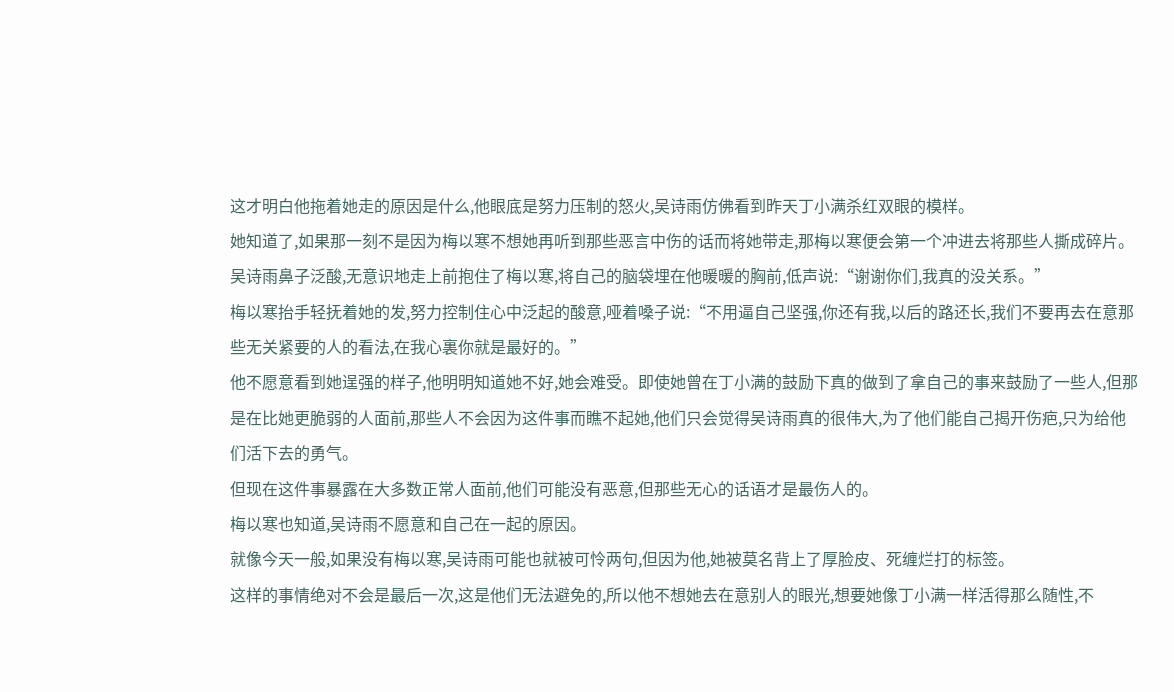这才明白他拖着她走的原因是什么,他眼底是努力压制的怒火,吴诗雨仿佛看到昨天丁小满杀红双眼的模样。
她知道了,如果那一刻不是因为梅以寒不想她再听到那些恶言中伤的话而将她带走,那梅以寒便会第一个冲进去将那些人撕成碎片。
吴诗雨鼻子泛酸,无意识地走上前抱住了梅以寒,将自己的脑袋埋在他暖暖的胸前,低声说:“谢谢你们,我真的没关系。”
梅以寒抬手轻抚着她的发,努力控制住心中泛起的酸意,哑着嗓子说:“不用逼自己坚强,你还有我,以后的路还长,我们不要再去在意那些无关紧要的人的看法,在我心裏你就是最好的。”
他不愿意看到她逞强的样子,他明明知道她不好,她会难受。即使她曾在丁小满的鼓励下真的做到了拿自己的事来鼓励了一些人,但那是在比她更脆弱的人面前,那些人不会因为这件事而瞧不起她,他们只会觉得吴诗雨真的很伟大,为了他们能自己揭开伤疤,只为给他们活下去的勇气。
但现在这件事暴露在大多数正常人面前,他们可能没有恶意,但那些无心的话语才是最伤人的。
梅以寒也知道,吴诗雨不愿意和自己在一起的原因。
就像今天一般,如果没有梅以寒,吴诗雨可能也就被可怜两句,但因为他,她被莫名背上了厚脸皮、死缠烂打的标签。
这样的事情绝对不会是最后一次,这是他们无法避免的,所以他不想她去在意别人的眼光,想要她像丁小满一样活得那么随性,不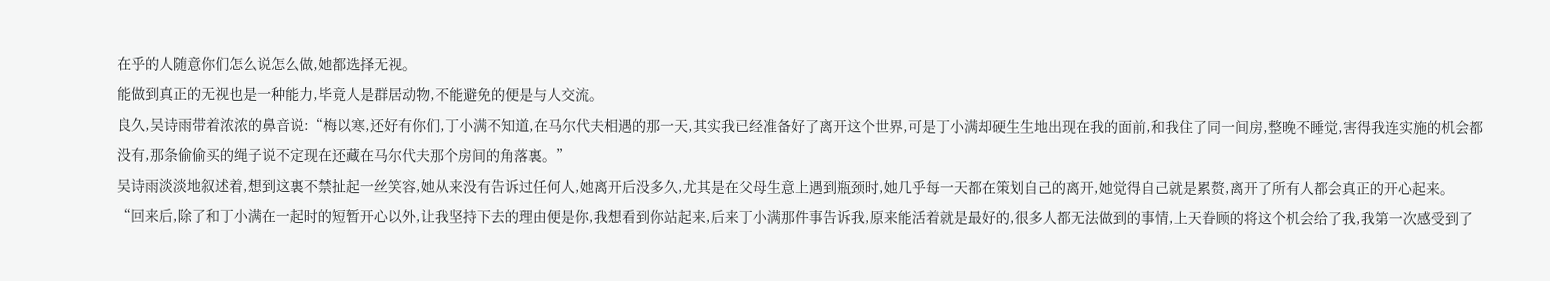在乎的人随意你们怎么说怎么做,她都选择无视。
能做到真正的无视也是一种能力,毕竟人是群居动物,不能避免的便是与人交流。
良久,吴诗雨带着浓浓的鼻音说:“梅以寒,还好有你们,丁小满不知道,在马尔代夫相遇的那一天,其实我已经准备好了离开这个世界,可是丁小满却硬生生地出现在我的面前,和我住了同一间房,整晚不睡觉,害得我连实施的机会都没有,那条偷偷买的绳子说不定现在还藏在马尔代夫那个房间的角落裏。”
吴诗雨淡淡地叙述着,想到这裏不禁扯起一丝笑容,她从来没有告诉过任何人,她离开后没多久,尤其是在父母生意上遇到瓶颈时,她几乎每一天都在策划自己的离开,她觉得自己就是累赘,离开了所有人都会真正的开心起来。
“回来后,除了和丁小满在一起时的短暂开心以外,让我坚持下去的理由便是你,我想看到你站起来,后来丁小满那件事告诉我,原来能活着就是最好的,很多人都无法做到的事情,上天眷顾的将这个机会给了我,我第一次感受到了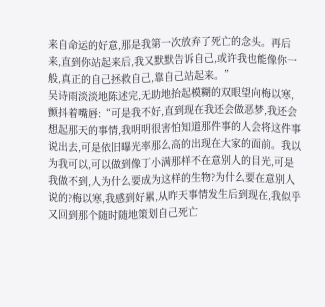来自命运的好意,那是我第一次放弃了死亡的念头。再后来,直到你站起来后,我又默默告诉自己,或许我也能像你一般,真正的自己拯救自己,靠自己站起来。”
吴诗雨淡淡地陈述完,无助地抬起模糊的双眼望向梅以寒,颤抖着嘴唇:“可是我不好,直到现在我还会做恶梦,我还会想起那天的事情,我明明很害怕知道那件事的人会将这件事说出去,可是依旧曝光率那么高的出现在大家的面前。我以为我可以,可以做到像丁小满那样不在意别人的目光,可是我做不到,人为什么要成为这样的生物?为什么要在意别人说的?梅以寒,我感到好累,从昨天事情发生后到现在,我似乎又回到那个随时随地策划自己死亡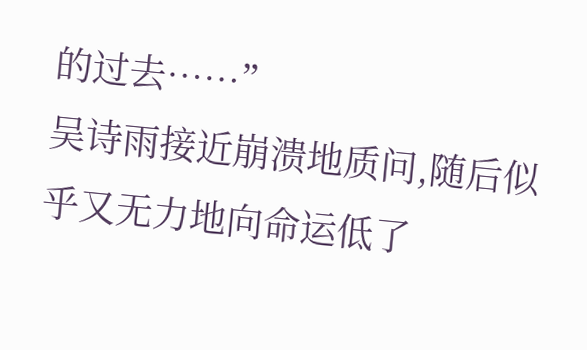的过去……”
吴诗雨接近崩溃地质问,随后似乎又无力地向命运低了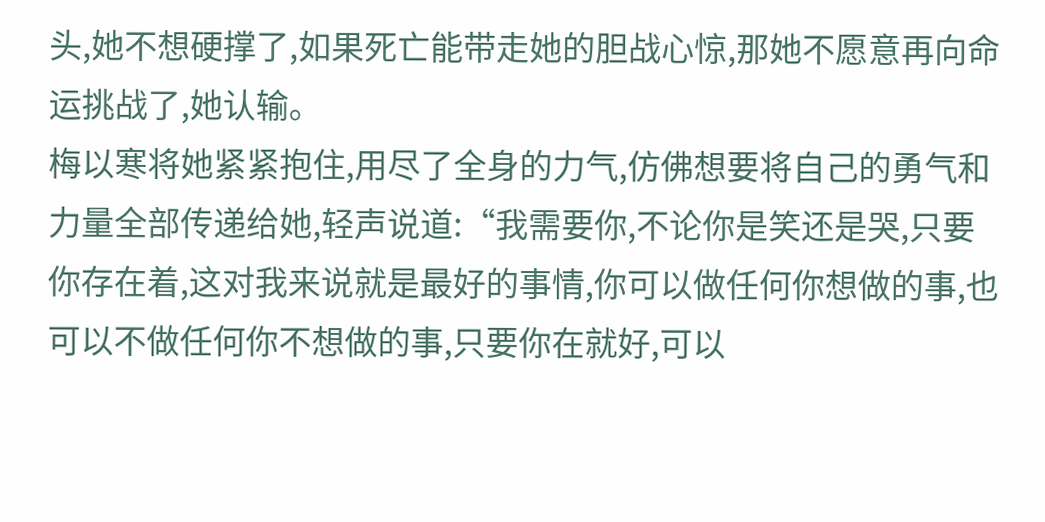头,她不想硬撑了,如果死亡能带走她的胆战心惊,那她不愿意再向命运挑战了,她认输。
梅以寒将她紧紧抱住,用尽了全身的力气,仿佛想要将自己的勇气和力量全部传递给她,轻声说道:“我需要你,不论你是笑还是哭,只要你存在着,这对我来说就是最好的事情,你可以做任何你想做的事,也可以不做任何你不想做的事,只要你在就好,可以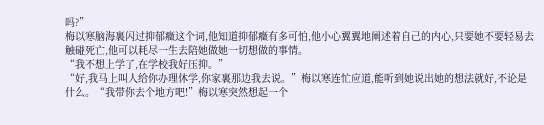吗?”
梅以寒脑海裏闪过抑郁癥这个词,他知道抑郁癥有多可怕,他小心翼翼地阐述着自己的内心,只要她不要轻易去触碰死亡,他可以耗尽一生去陪她做她一切想做的事情。
“我不想上学了,在学校我好压抑。”
“好,我马上叫人给你办理休学,你家裏那边我去说。”梅以寒连忙应道,能听到她说出她的想法就好,不论是什么。“我带你去个地方吧!”梅以寒突然想起一个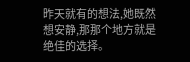昨天就有的想法,她既然想安静,那那个地方就是绝佳的选择。